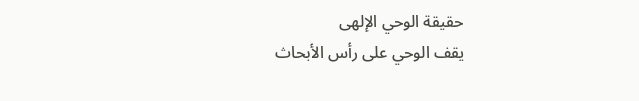حقيقة الوحي الإلهى
يقف الوحي على رأس الأبحاث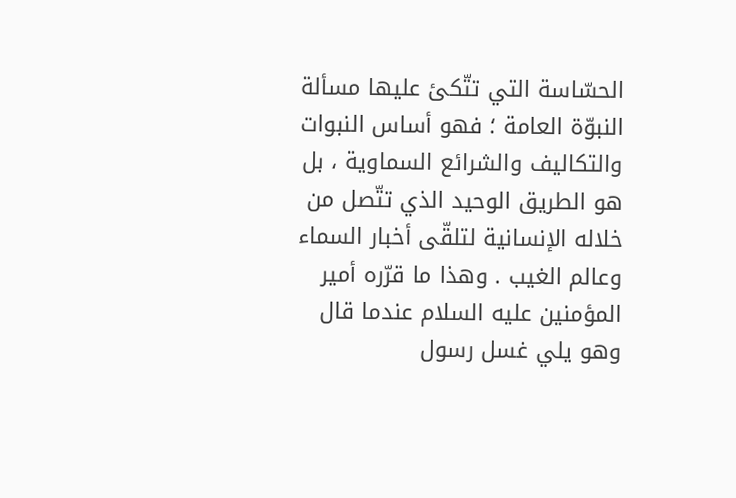الحسّاسة التي تتّكئ عليها مسألة النبوّة العامة ؛ فهو أساس النبوات والتكاليف والشرائع السماوية ، بل هو الطريق الوحيد الذي تتّصل من خلاله الإنسانية لتلقّى أخبار السماء وعالم الغيب . وهذا ما قرّره أمير المؤمنين عليه السلام عندما قال وهو يلي غسل رسول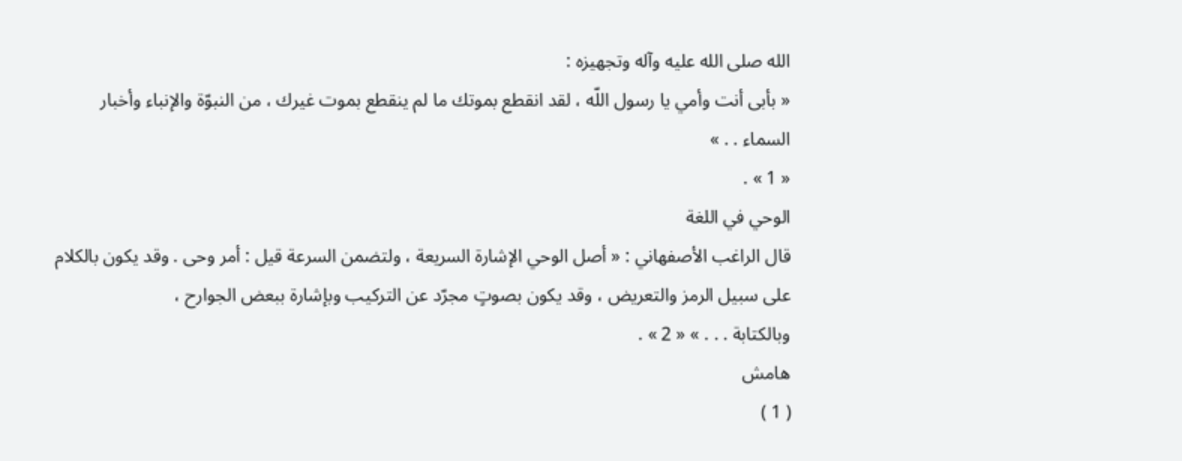الله صلى الله عليه وآله وتجهيزه :
« بأبى أنت وأمي يا رسول اللّه ، لقد انقطع بموتك ما لم ينقطع بموت غيرك ، من النبوّة والإنباء وأخبار السماء . . »
« 1 » .
الوحي في اللغة
قال الراغب الأصفهاني : « أصل الوحي الإشارة السريعة ، ولتضمن السرعة قيل : أمر وحى . وقد يكون بالكلام على سبيل الرمز والتعريض ، وقد يكون بصوتٍ مجرّد عن التركيب وبإشارة ببعض الجوارح ،
وبالكتابة . . . » « 2 » .
هامش
( 1 )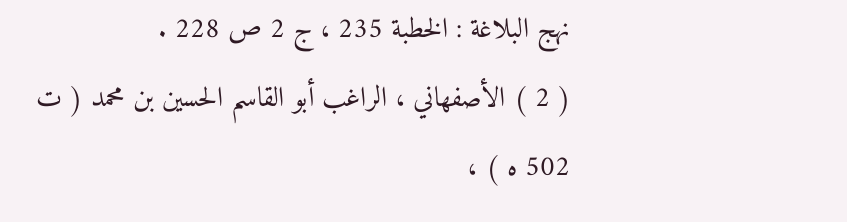نهج البلاغة : الخطبة 235 ، ج 2 ص 228 .
( 2 ) الأصفهاني ، الراغب أبو القاسم الحسين بن محمد ( ت 502 ه ) ،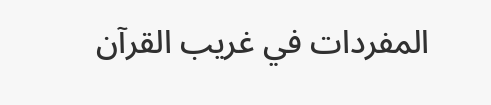المفردات في غريب القرآن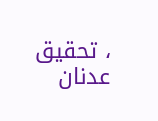، تحقيق عدنان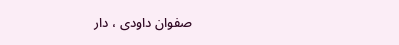صفوان داودى ، دار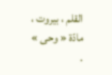القلم ، بيروت ، مادّة « وحى » .